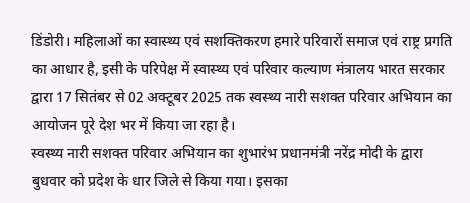डिंडोरी। महिलाओं का स्वास्थ्य एवं सशक्तिकरण हमारे परिवारों समाज एवं राष्ट्र प्रगति का आधार है, इसी के परिपेक्ष में स्वास्थ्य एवं परिवार कल्याण मंत्रालय भारत सरकार द्वारा 17 सितंबर से 02 अक्टूबर 2025 तक स्वस्थ्य नारी सशक्त परिवार अभियान का आयोजन पूरे देश भर में किया जा रहा है।
स्वस्थ्य नारी सशक्त परिवार अभियान का शुभारंभ प्रधानमंत्री नरेंद्र मोदी के द्वारा बुधवार को प्रदेश के धार जिले से किया गया। इसका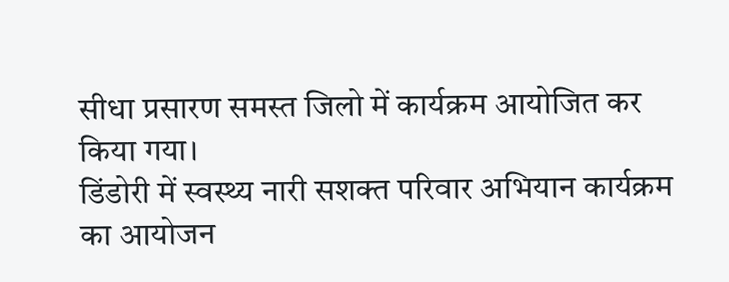सीधा प्रसारण समस्त जिलो में कार्यक्रम आयोजित कर किया गया।
डिंडोरी में स्वस्थ्य नारी सशक्त परिवार अभियान कार्यक्रम का आयोजन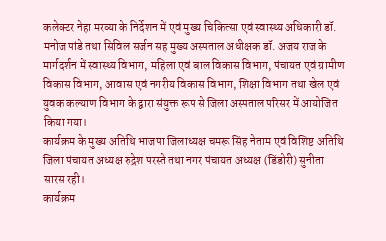कलेक्टर नेहा मरव्या के निर्देशन में एवं मुख्य चिकित्सा एवं स्वास्थ्य अधिकारी डॉ. मनोज पांडे तथा सिविल सर्जन सह मुख्य अस्पताल अधीक्षक डॉ. अजय राज के मार्गदर्शन में स्वास्थ्य विभाग, महिला एवं बाल विकास विभाग, पंचायत एवं ग्रामीण विकास विभाग, आवास एवं नगरीय विकास विभाग, शिक्षा विभाग तथा खेल एवं युवक कल्याण विभाग के द्वारा संयुक्त रूप से जिला अस्पताल परिसर में आयोजित किया गया।
कार्यक्रम के मुख्य अतिथि भाजपा जिलाध्यक्ष चमरू सिंह नेताम एवं विशिष्ट अतिथि जिला पंचायत अध्यक्ष रुद्रेश परस्ते तथा नगर पंचायत अध्यक्ष (डिंडोरी) सुनीता सारस रही।
कार्यक्रम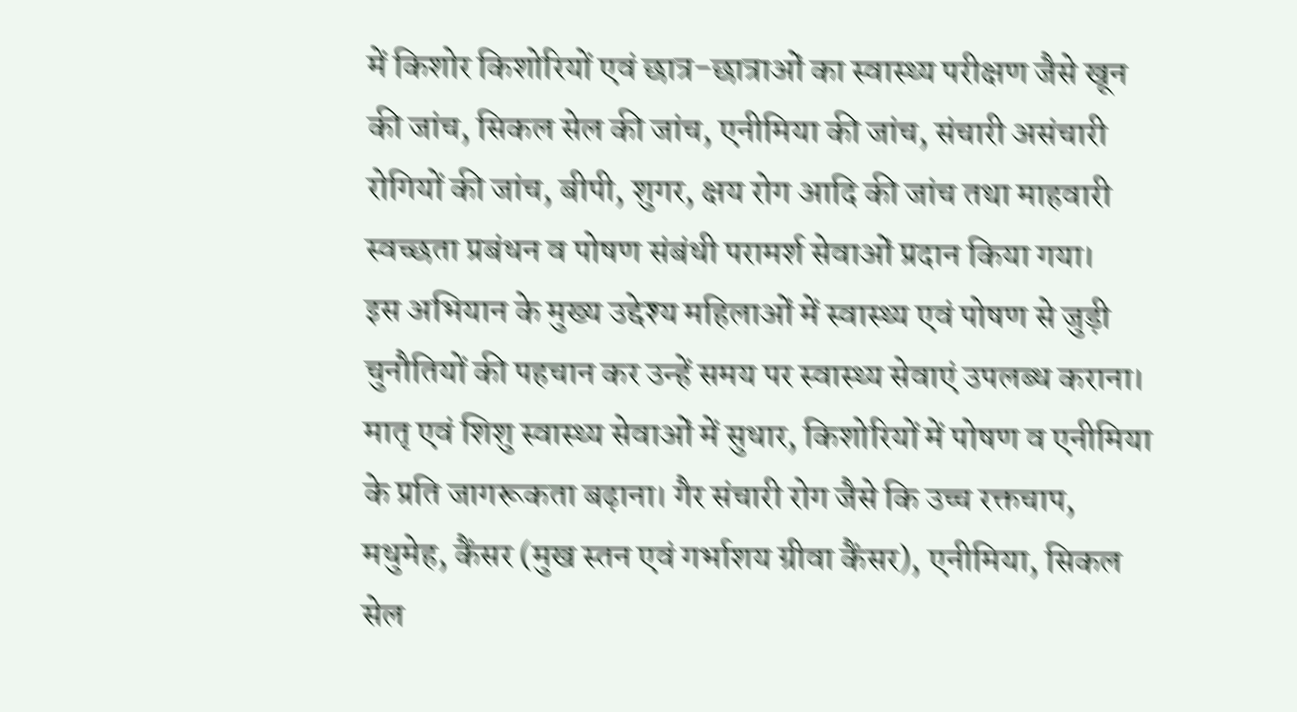में किशोर किशोरियों एवं छात्र-छात्राओं का स्वास्थ्य परीक्षण जैसे खून की जांच, सिकल सेल की जांच, एनीमिया की जांच, संचारी असंचारी रोगियों की जांच, बीपी, शुगर, क्षय रोग आदि की जांच तथा माहवारी स्वच्छता प्रबंधन व पोषण संबंधी परामर्श सेवाओं प्रदान किया गया।
इस अभियान के मुख्य उद्देश्य महिलाओं में स्वास्थ्य एवं पोषण से जुड़ी चुनौतियों की पहचान कर उन्हें समय पर स्वास्थ्य सेवाएं उपलब्ध कराना। मातृ एवं शिशु स्वास्थ्य सेवाओं में सुधार, किशोरियों में पोषण व एनीमिया के प्रति जागरूकता बढ़ाना। गैर संचारी रोग जैसे कि उच्च रक्तचाप, मधुमेह, कैंसर (मुख स्तन एवं गर्भाशय ग्रीवा कैंसर), एनीमिया, सिकल सेल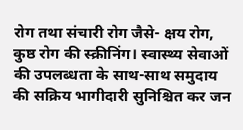रोग तथा संचारी रोग जैसे- क्षय रोग, कुष्ठ रोग की स्क्रीनिंग। स्वास्थ्य सेवाओं की उपलब्धता के साथ-साथ समुदाय की सक्रिय भागीदारी सुनिश्चित कर जन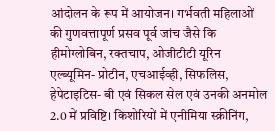आंदोलन के रूप में आयोजन। गर्भवती महिलाओं की गुणवत्तापूर्ण प्रसव पूर्व जांच जैसे कि हीमोग्लोबिन, रक्तचाप, ओजीटीटी यूरिन एल्ब्यूमिन- प्रोटीन, एचआईव्ही, सिफलिस, हेपेटाइटिस- बी एवं सिकल सेल एवं उनकी अनमोल 2.0 में प्रविष्टि। किशोरियों में एनीमिया स्क्रीनिंग,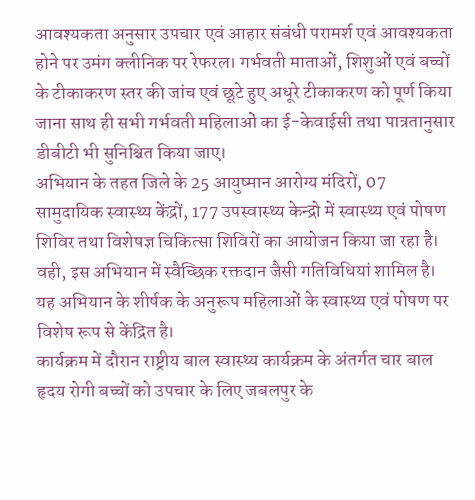आवश्यकता अनुसार उपचार एवं आहार संबंधी परामर्श एवं आवश्यकता होने पर उमंग क्लीनिक पर रेफरल। गर्भवती माताओं, शिशुओं एवं बच्चों के टीकाकरण स्तर की जांच एवं छूटे हुए अधूरे टीकाकरण को पूर्ण किया जाना साथ ही सभी गर्भवती महिलाओं का ई-केवाईसी तथा पात्रतानुसार डीबीटी भी सुनिश्चित किया जाए।
अभियान के तहत जिले के 25 आयुष्मान आरोग्य मंदिरों, 07 सामुदायिक स्वास्थ्य केंद्रों, 177 उपस्वास्थ्य केन्द्रो में स्वास्थ्य एवं पोषण शिविर तथा विशेषज्ञ चिकित्सा शिविरों का आयोजन किया जा रहा है।
वही, इस अभियान में स्वैच्छिक रक्तदान जैसी गतिविधियां शामिल है।
यह अभियान के शीर्षक के अनुरूप महिलाओं के स्वास्थ्य एवं पोषण पर विशेष रूप से केंद्रित है।
कार्यक्रम में दौरान राष्ट्रीय बाल स्वास्थ्य कार्यक्रम के अंतर्गत चार बाल हृदय रोगी बच्चों को उपचार के लिए जबलपुर के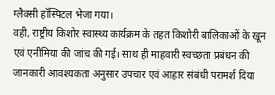ग्लैक्सी हॉस्पिटल भेजा गया।
वही, राष्ट्रीय किशोर स्वास्थ्य कार्यक्रम के तहत किशोरी बालिकाओं के खून एवं एनीमिया की जांच की गई। साथ ही माहवारी स्वच्छता प्रबंधन की जानकारी आवश्यकता अनुसार उपचार एवं आहार संबंधी परामर्श दिया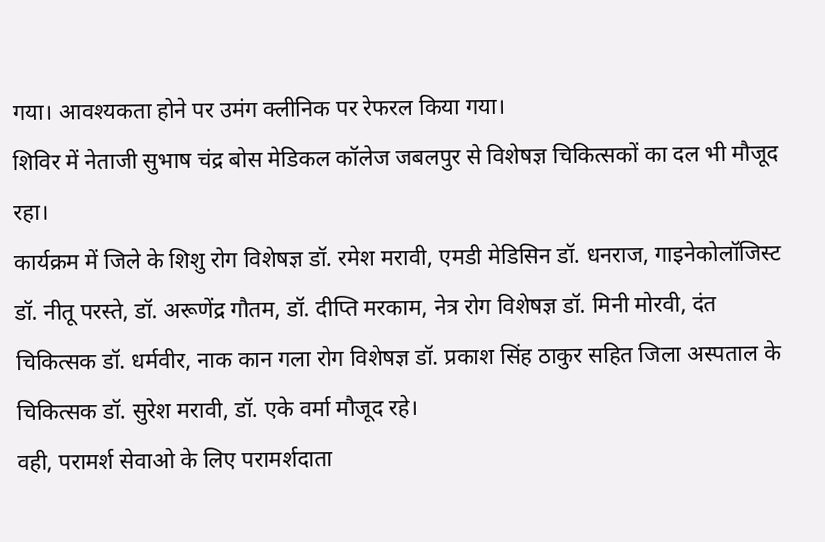गया। आवश्यकता होने पर उमंग क्लीनिक पर रेफरल किया गया।
शिविर में नेताजी सुभाष चंद्र बोस मेडिकल कॉलेज जबलपुर से विशेषज्ञ चिकित्सकों का दल भी मौजूद रहा।
कार्यक्रम में जिले के शिशु रोग विशेषज्ञ डॉ. रमेश मरावी, एमडी मेडिसिन डॉ. धनराज, गाइनेकोलॉजिस्ट डॉ. नीतू परस्ते, डॉ. अरूणेंद्र गौतम, डॉ. दीप्ति मरकाम, नेत्र रोग विशेषज्ञ डॉ. मिनी मोरवी, दंत चिकित्सक डॉ. धर्मवीर, नाक कान गला रोग विशेषज्ञ डॉ. प्रकाश सिंह ठाकुर सहित जिला अस्पताल के चिकित्सक डॉ. सुरेश मरावी, डॉ. एके वर्मा मौजूद रहे।
वही, परामर्श सेवाओ के लिए परामर्शदाता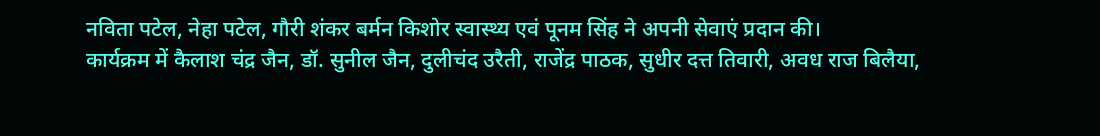नविता पटेल, नेहा पटेल, गौरी शंकर बर्मन किशोर स्वास्थ्य एवं पूनम सिंह ने अपनी सेवाएं प्रदान की।
कार्यक्रम में कैलाश चंद्र जैन, डॉ. सुनील जैन, दुलीचंद उरैती, राजेंद्र पाठक, सुधीर दत्त तिवारी, अवध राज बिलैया,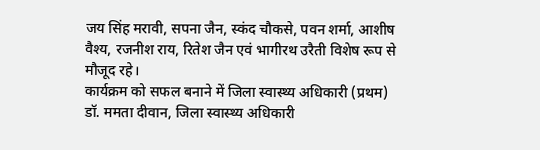जय सिंह मरावी, सपना जैन, स्कंद चौकसे, पवन शर्मा, आशीष वैश्य, रजनीश राय, रितेश जैन एवं भागीरथ उरैती विशेष रूप से मौजूद रहे।
कार्यक्रम को सफल बनाने में जिला स्वास्थ्य अधिकारी (प्रथम) डॉ. ममता दीवान, जिला स्वास्थ्य अधिकारी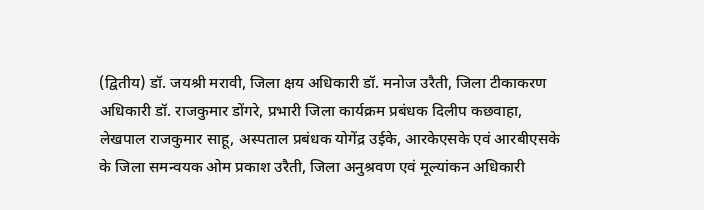(द्वितीय) डॉ. जयश्री मरावी, जिला क्षय अधिकारी डॉ. मनोज उरैती, जिला टीकाकरण अधिकारी डॉ. राजकुमार डोंगरे, प्रभारी जिला कार्यक्रम प्रबंधक दिलीप कछवाहा, लेखपाल राजकुमार साहू, अस्पताल प्रबंधक योगेंद्र उईके, आरकेएसके एवं आरबीएसके के जिला समन्वयक ओम प्रकाश उरैती, जिला अनुश्रवण एवं मूल्यांकन अधिकारी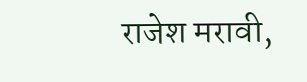राजेश मरावी,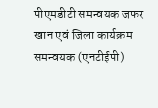पीएमडीटी समन्वयक जफर खान एवं जिला कार्यक्रम समन्वयक (एनटीईपी)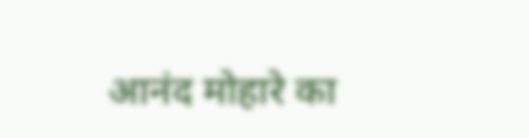आनंद मोहारे का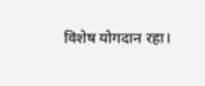विशेष योगदान रहा।